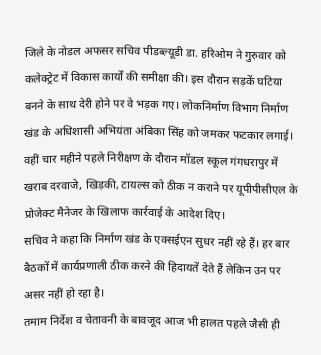जिले के नोडल अफसर सचिव पीडब्ल्यूडी डा. हरिओम ने गुरुवार को कलेक्ट्रेट में विकास कार्यों की समीक्षा की। इस दौरान सड़कें घटिया बनने के साथ देरी होने पर वे भड़क गए। लोकनिर्माण विभाग निर्माण खंड के अधिशासी अभियंता अंबिका सिंह को जमकर फटकार लगाई।
वहीं चार महीने पहले निरीक्षण के दौरान मॉडल स्कूल गंगधरापुर में खराब दरवाजे, खिड़की, टायल्स को ठीक न कराने पर यूपीपीसीएल के प्रोजेक्ट मैनेजर के खिलाफ कार्रवाई के आदेश दिए।
सचिव ने कहा कि निर्माण खंड के एक्सईएन सुधर नहीं रहे हैं। हर बार बैठकों में कार्यप्रणाली ठीक करने की हिदायतें देते हैं लेकिन उन पर असर नहीं हो रहा है।
तमाम निर्देश व चेतावनी के बावजूद आज भी हालत पहले जैसी ही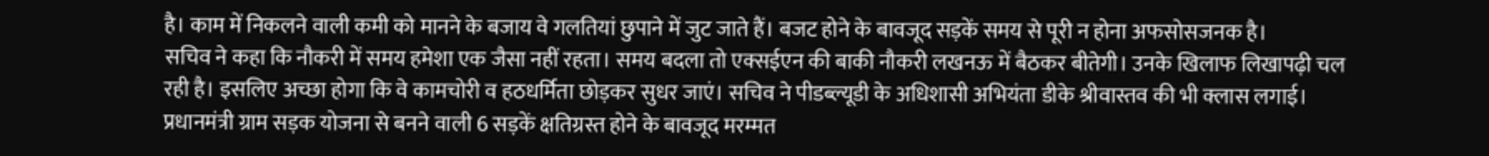है। काम में निकलने वाली कमी को मानने के बजाय वे गलतियां छुपाने में जुट जाते हैं। बजट होने के बावजूद सड़कें समय से पूरी न होना अफसोसजनक है।
सचिव ने कहा कि नौकरी में समय हमेशा एक जैसा नहीं रहता। समय बदला तो एक्सईएन की बाकी नौकरी लखनऊ में बैठकर बीतेगी। उनके खिलाफ लिखापढ़ी चल रही है। इसलिए अच्छा होगा कि वे कामचोरी व हठधर्मिता छोड़कर सुधर जाएं। सचिव ने पीडब्ल्यूडी के अधिशासी अभियंता डीके श्रीवास्तव की भी क्लास लगाई।
प्रधानमंत्री ग्राम सड़क योजना से बनने वाली 6 सड़कें क्षतिग्रस्त होने के बावजूद मरम्मत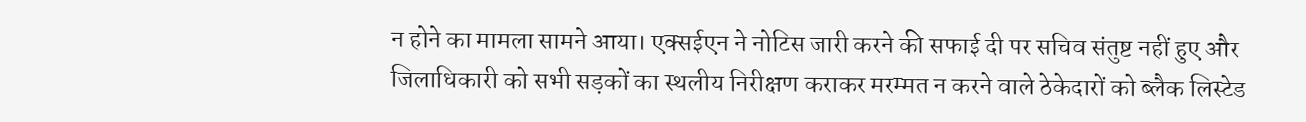न होने का मामला सामने आया। एक्सईएन ने नोटिस जारी करने की सफाई दी पर सचिव संतुष्ट नहीं हुए और जिलाधिकारी को सभी सड़कों का स्थलीय निरीक्षण कराकर मरम्मत न करने वाले ठेकेदारों को ब्लैक लिस्टेड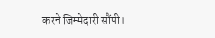करने जिम्मेदारी सौंपी।